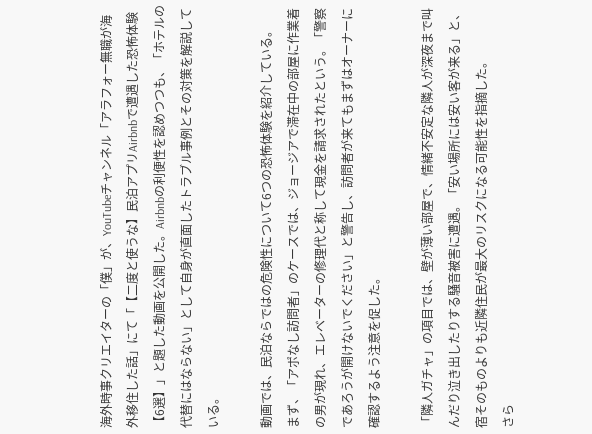海外時事クリエイターの「僕」が、YouTubeチャンネル「アラフォー無職が海外移住した話」にて「【二度と使うな】民泊アプリAirbnbで遭遇した恐怖体験【6選】」と題した動画を公開した。Airbnbの利便性を認めつつも、「ホテルの代替にはならない」として自身が直面したトラブル事例とその対策を解説している。

動画では、民泊ならではの危険性について6つの恐怖体験を紹介している。
まず、「アポなし訪問者」のケースでは、ジョージアで滞在中の部屋に作業着の男が現れ、エレベーターの修理代と称して現金を請求されたという。「警察であろうが開けないでください」と警告し、訪問者が来てもまずはオーナーに確認するよう注意を促した。

「隣人ガチャ」の項目では、壁が薄い部屋で、情緒不安定な隣人が深夜まで叫んだり泣き出したりする騒音被害に遭遇。「安い場所には安い客が来る」と、宿そのものよりも近隣住民が最大のリスクになる可能性を指摘した。
さら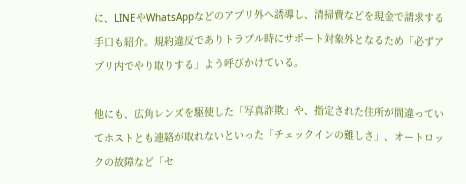に、LINEやWhatsAppなどのアプリ外へ誘導し、清掃費などを現金で請求する手口も紹介。規約違反でありトラブル時にサポート対象外となるため「必ずアプリ内でやり取りする」よう呼びかけている。

他にも、広角レンズを駆使した「写真詐欺」や、指定された住所が間違っていてホストとも連絡が取れないといった「チェックインの難しさ」、オートロックの故障など「セ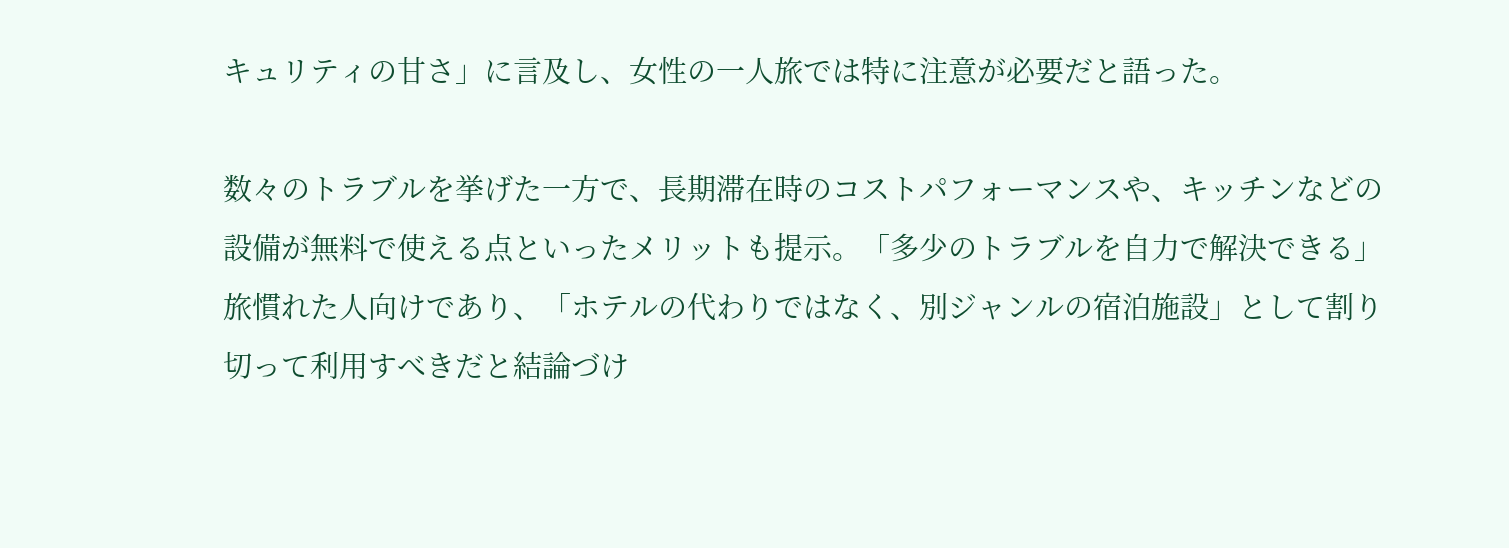キュリティの甘さ」に言及し、女性の一人旅では特に注意が必要だと語った。

数々のトラブルを挙げた一方で、長期滞在時のコストパフォーマンスや、キッチンなどの設備が無料で使える点といったメリットも提示。「多少のトラブルを自力で解決できる」旅慣れた人向けであり、「ホテルの代わりではなく、別ジャンルの宿泊施設」として割り切って利用すべきだと結論づけ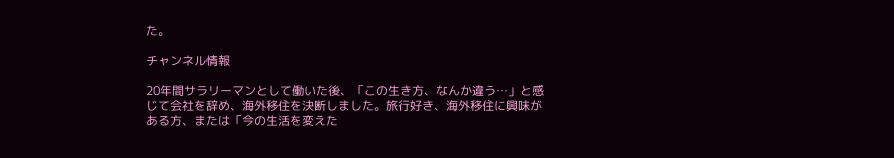た。

チャンネル情報

20年間サラリーマンとして働いた後、「この生き方、なんか違う…」と感じて会社を辞め、海外移住を決断しました。旅行好き、海外移住に興味がある方、または「今の生活を変えた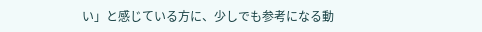い」と感じている方に、少しでも参考になる動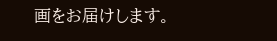画をお届けします。